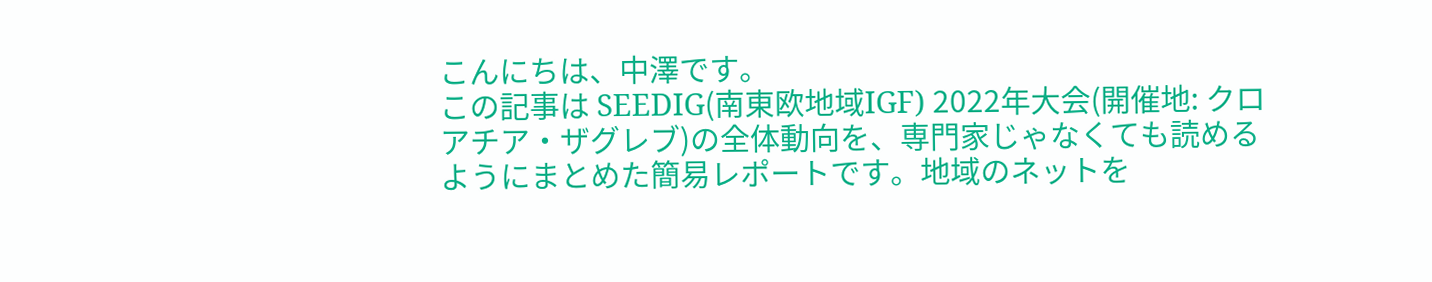こんにちは、中澤です。
この記事は SEEDIG(南東欧地域IGF) 2022年大会(開催地: クロアチア・ザグレブ)の全体動向を、専門家じゃなくても読めるようにまとめた簡易レポートです。地域のネットを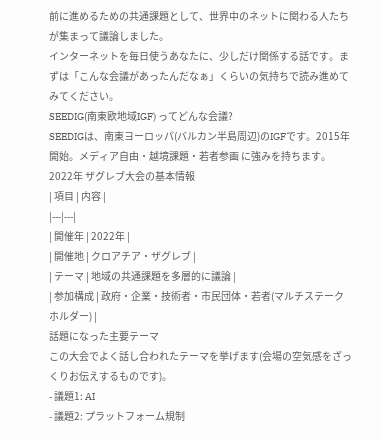前に進めるための共通課題として、世界中のネットに関わる人たちが集まって議論しました。
インターネットを毎日使うあなたに、少しだけ関係する話です。まずは「こんな会議があったんだなぁ」くらいの気持ちで読み進めてみてください。
SEEDIG(南東欧地域IGF) ってどんな会議?
SEEDIGは、南東ヨーロッパ(バルカン半島周辺)のIGFです。2015年開始。メディア自由・越境課題・若者参画 に強みを持ちます。
2022年 ザグレブ大会の基本情報
| 項目 | 内容 |
|---|---|
| 開催年 | 2022年 |
| 開催地 | クロアチア・ザグレブ |
| テーマ | 地域の共通課題を多層的に議論 |
| 参加構成 | 政府・企業・技術者・市民団体・若者(マルチステークホルダー) |
話題になった主要テーマ
この大会でよく話し合われたテーマを挙げます(会場の空気感をざっくりお伝えするものです)。
- 議題1: AI
- 議題2: プラットフォーム規制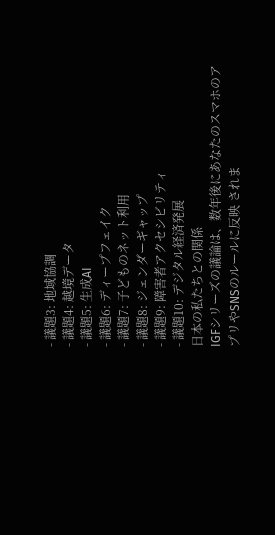- 議題3: 地域協調
- 議題4: 越境データ
- 議題5: 生成AI
- 議題6: ディープフェイク
- 議題7: 子どものネット利用
- 議題8: ジェンダーギャップ
- 議題9: 障害者アクセシビリティ
- 議題10: デジタル経済発展
日本の私たちとの関係
IGFシリーズの議論は、数年後にあなたのスマホのアプリやSNSのルールに反映 されま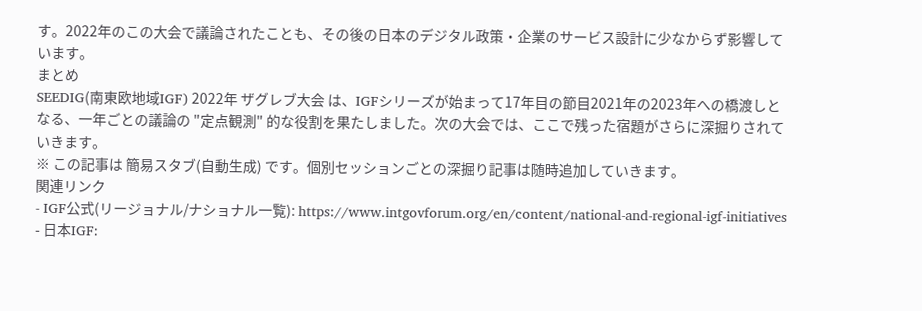す。2022年のこの大会で議論されたことも、その後の日本のデジタル政策・企業のサービス設計に少なからず影響しています。
まとめ
SEEDIG(南東欧地域IGF) 2022年 ザグレブ大会 は、IGFシリーズが始まって17年目の節目2021年の2023年への橋渡しとなる、一年ごとの議論の "定点観測" 的な役割を果たしました。次の大会では、ここで残った宿題がさらに深掘りされていきます。
※ この記事は 簡易スタブ(自動生成) です。個別セッションごとの深掘り記事は随時追加していきます。
関連リンク
- IGF公式(リージョナル/ナショナル一覧): https://www.intgovforum.org/en/content/national-and-regional-igf-initiatives
- 日本IGF: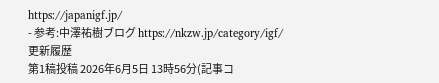https://japanigf.jp/
- 参考:中澤祐樹ブログ https://nkzw.jp/category/igf/
更新履歴
第1稿投稿 2026年6月5日 13時56分(記事コ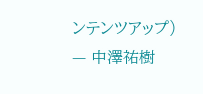ンテンツアップ)
— 中澤祐樹